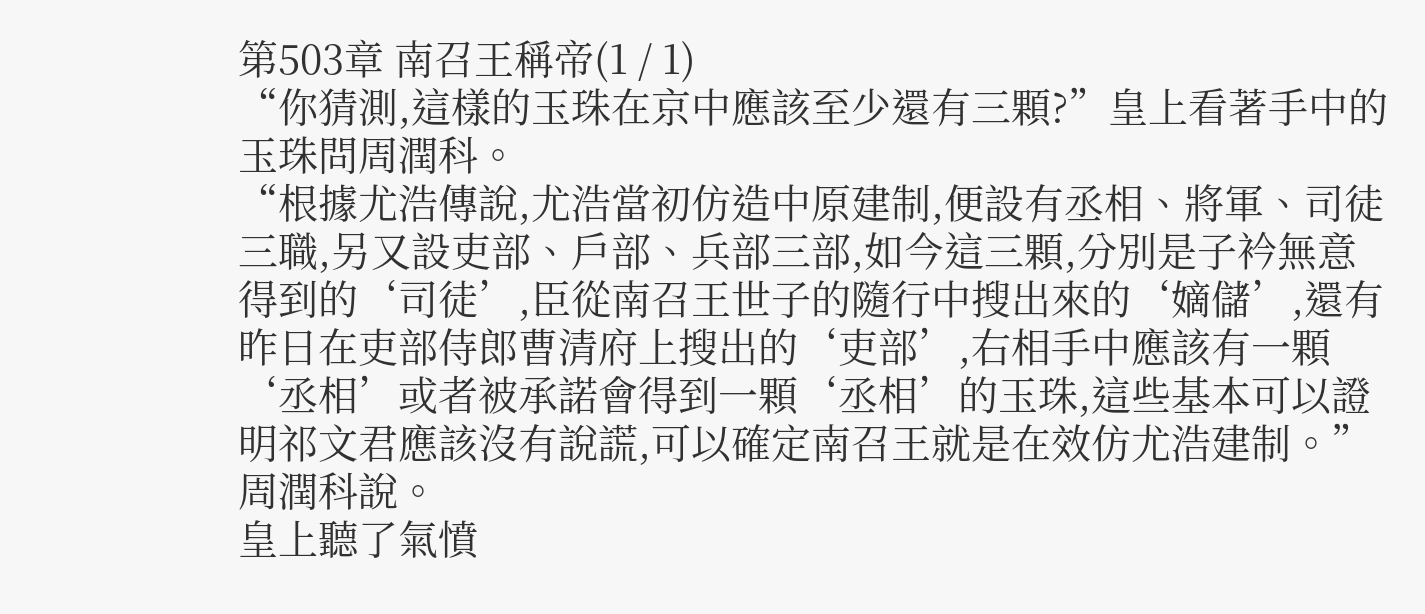第503章 南召王稱帝(1 / 1)
“你猜測,這樣的玉珠在京中應該至少還有三顆?”皇上看著手中的玉珠問周潤科。
“根據尤浩傳說,尤浩當初仿造中原建制,便設有丞相、將軍、司徒三職,另又設吏部、戶部、兵部三部,如今這三顆,分別是子衿無意得到的‘司徒’,臣從南召王世子的隨行中搜出來的‘嫡儲’,還有昨日在吏部侍郎曹清府上搜出的‘吏部’,右相手中應該有一顆‘丞相’或者被承諾會得到一顆‘丞相’的玉珠,這些基本可以證明祁文君應該沒有說謊,可以確定南召王就是在效仿尤浩建制。”周潤科說。
皇上聽了氣憤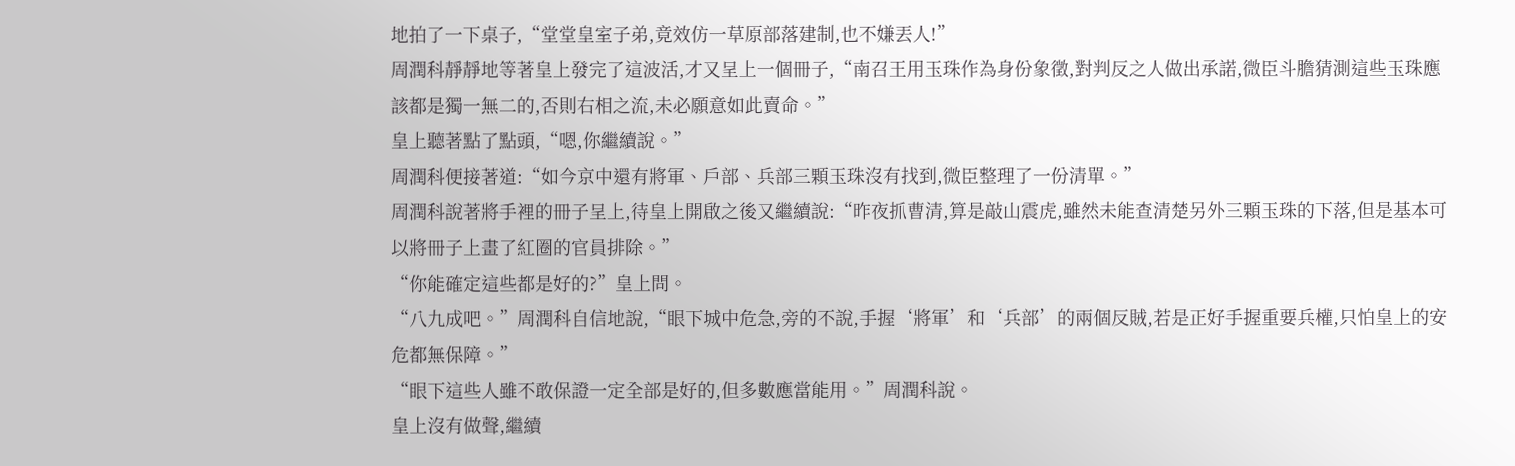地拍了一下桌子,“堂堂皇室子弟,竟效仿一草原部落建制,也不嫌丟人!”
周潤科靜靜地等著皇上發完了這波活,才又呈上一個冊子,“南召王用玉珠作為身份象徵,對判反之人做出承諾,微臣斗膽猜測這些玉珠應該都是獨一無二的,否則右相之流,未必願意如此賣命。”
皇上聽著點了點頭,“嗯,你繼續說。”
周潤科便接著道:“如今京中還有將軍、戶部、兵部三顆玉珠沒有找到,微臣整理了一份清單。”
周潤科說著將手裡的冊子呈上,待皇上開啟之後又繼續說:“昨夜抓曹清,算是敲山震虎,雖然未能查清楚另外三顆玉珠的下落,但是基本可以將冊子上畫了紅圈的官員排除。”
“你能確定這些都是好的?”皇上問。
“八九成吧。”周潤科自信地說,“眼下城中危急,旁的不說,手握‘將軍’和‘兵部’的兩個反賊,若是正好手握重要兵權,只怕皇上的安危都無保障。”
“眼下這些人雖不敢保證一定全部是好的,但多數應當能用。”周潤科說。
皇上沒有做聲,繼續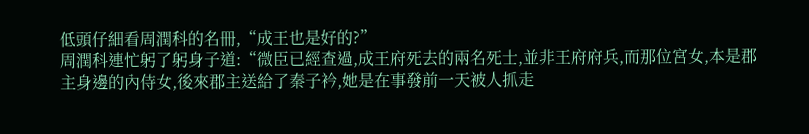低頭仔細看周潤科的名冊,“成王也是好的?”
周潤科連忙躬了躬身子道:“微臣已經查過,成王府死去的兩名死士,並非王府府兵,而那位宮女,本是郡主身邊的內侍女,後來郡主送給了秦子衿,她是在事發前一天被人抓走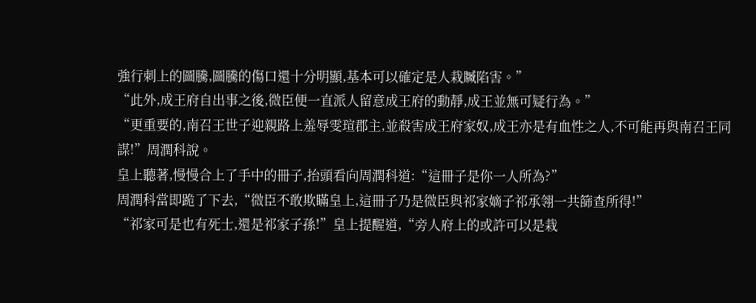強行刺上的圖騰,圖騰的傷口還十分明顯,基本可以確定是人栽贓陷害。”
“此外,成王府自出事之後,微臣便一直派人留意成王府的動靜,成王並無可疑行為。”
“更重要的,南召王世子迎親路上羞辱雯瑄郡主,並殺害成王府家奴,成王亦是有血性之人,不可能再與南召王同謀!”周潤科說。
皇上聽著,慢慢合上了手中的冊子,抬頭看向周潤科道:“這冊子是你一人所為?”
周潤科當即跪了下去,“微臣不敢欺瞞皇上,這冊子乃是微臣與祁家嫡子祁承翎一共篩查所得!”
“祁家可是也有死士,還是祁家子孫!”皇上提醒道,“旁人府上的或許可以是栽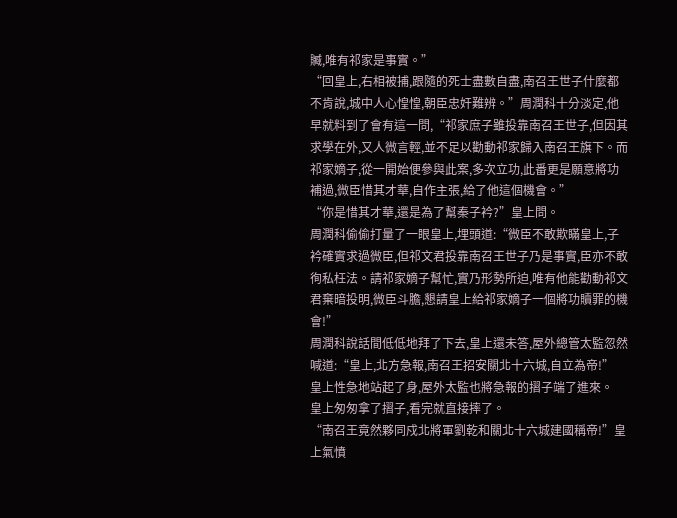贓,唯有祁家是事實。”
“回皇上,右相被捕,跟隨的死士盡數自盡,南召王世子什麼都不肯說,城中人心惶惶,朝臣忠奸難辨。”周潤科十分淡定,他早就料到了會有這一問,“祁家庶子雖投靠南召王世子,但因其求學在外,又人微言輕,並不足以勸動祁家歸入南召王旗下。而祁家嫡子,從一開始便參與此案,多次立功,此番更是願意將功補過,微臣惜其才華,自作主張,給了他這個機會。”
“你是惜其才華,還是為了幫秦子衿?”皇上問。
周潤科偷偷打量了一眼皇上,埋頭道:“微臣不敢欺瞞皇上,子衿確實求過微臣,但祁文君投靠南召王世子乃是事實,臣亦不敢徇私枉法。請祁家嫡子幫忙,實乃形勢所迫,唯有他能勸動祁文君棄暗投明,微臣斗膽,懇請皇上給祁家嫡子一個將功贖罪的機會!”
周潤科說話間低低地拜了下去,皇上還未答,屋外總管太監忽然喊道:“皇上,北方急報,南召王招安關北十六城,自立為帝!”
皇上性急地站起了身,屋外太監也將急報的摺子端了進來。
皇上匆匆拿了摺子,看完就直接摔了。
“南召王竟然夥同戍北將軍劉乾和關北十六城建國稱帝!”皇上氣憤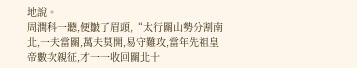地說。
周潤科一聽,便皺了眉頭,“太行關山勢分割南北,一夫當關,萬夫莫開,易守難攻,當年先祖皇帝數次親征,才一一收回關北十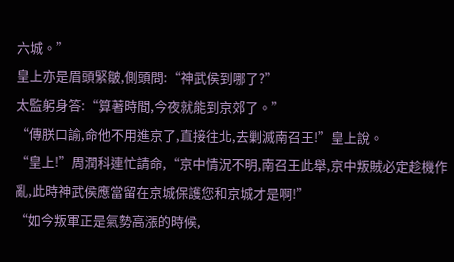六城。”
皇上亦是眉頭緊皺,側頭問:“神武侯到哪了?”
太監躬身答:“算著時間,今夜就能到京郊了。”
“傳朕口諭,命他不用進京了,直接往北,去剿滅南召王!”皇上說。
“皇上!”周潤科連忙請命,“京中情況不明,南召王此舉,京中叛賊必定趁機作亂,此時神武侯應當留在京城保護您和京城才是啊!”
“如今叛軍正是氣勢高漲的時候,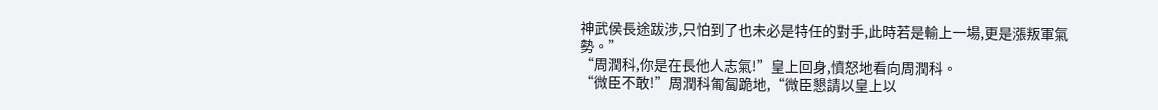神武侯長途跋涉,只怕到了也未必是特任的對手,此時若是輸上一場,更是漲叛軍氣勢。”
“周潤科,你是在長他人志氣!”皇上回身,憤怒地看向周潤科。
“微臣不敢!”周潤科匍匐跪地,“微臣懇請以皇上以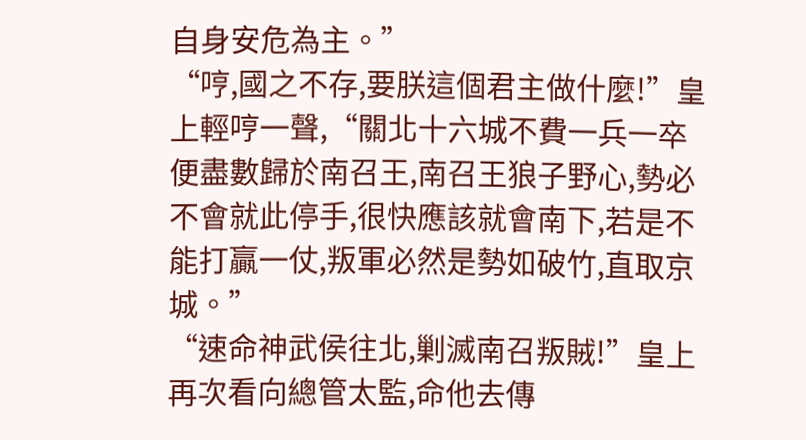自身安危為主。”
“哼,國之不存,要朕這個君主做什麼!”皇上輕哼一聲,“關北十六城不費一兵一卒便盡數歸於南召王,南召王狼子野心,勢必不會就此停手,很快應該就會南下,若是不能打贏一仗,叛軍必然是勢如破竹,直取京城。”
“速命神武侯往北,剿滅南召叛賊!”皇上再次看向總管太監,命他去傳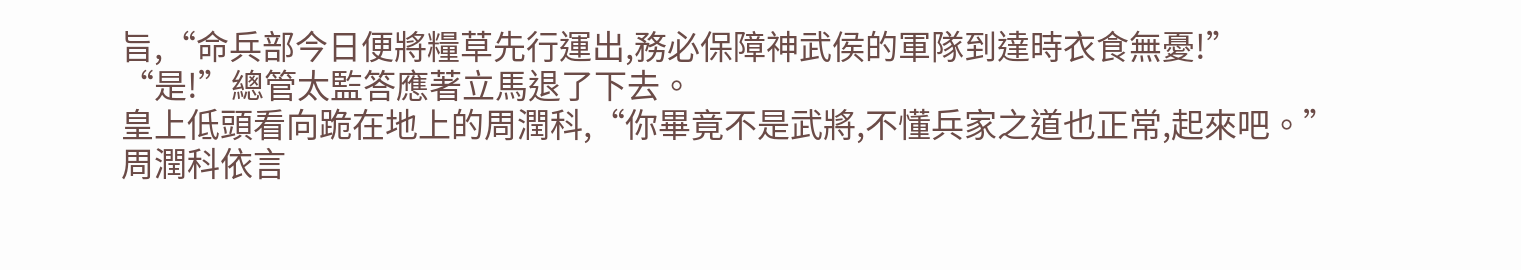旨,“命兵部今日便將糧草先行運出,務必保障神武侯的軍隊到達時衣食無憂!”
“是!”總管太監答應著立馬退了下去。
皇上低頭看向跪在地上的周潤科,“你畢竟不是武將,不懂兵家之道也正常,起來吧。”
周潤科依言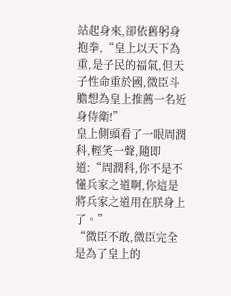站起身來,卻依舊躬身抱拳,“皇上以天下為重,是子民的福氣,但天子性命重於國,微臣斗膽想為皇上推薦一名近身侍衛!”
皇上側頭看了一眼周潤科,輕笑一聲,隨即道:“周潤科,你不是不懂兵家之道啊,你這是將兵家之道用在朕身上了。”
“微臣不敢,微臣完全是為了皇上的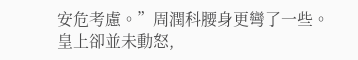安危考慮。”周潤科腰身更彎了一些。
皇上卻並未動怒,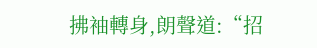拂袖轉身,朗聲道:“招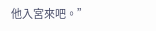他入宮來吧。”